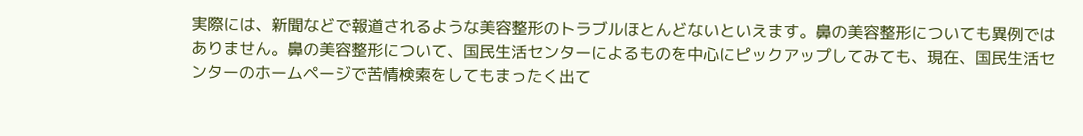実際には、新聞などで報道されるような美容整形のトラブルほとんどないといえます。鼻の美容整形についても異例ではありません。鼻の美容整形について、国民生活センターによるものを中心にピックアップしてみても、現在、国民生活センターのホームページで苦情検索をしてもまったく出て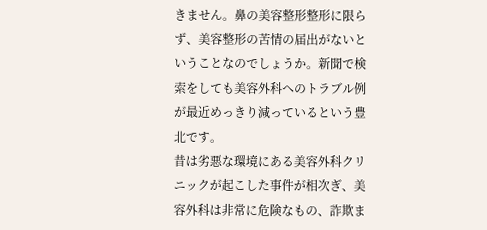きません。鼻の美容整形整形に限らず、美容整形の苦情の届出がないということなのでしょうか。新聞で検索をしても美容外科へのトラブル例が最近めっきり減っているという豊北です。
昔は劣悪な環境にある美容外科クリニックが起こした事件が相次ぎ、美容外科は非常に危険なもの、詐欺ま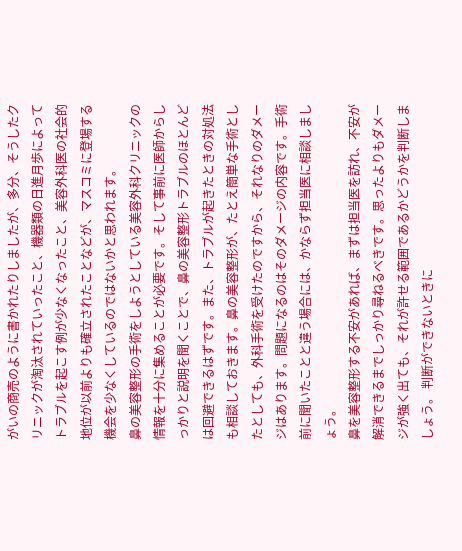がいの商売のように書かれたりしましたが、多分、そうしたクリニックが淘汰されていったこと、機器類の日進月歩によってトラブルを起こす例が少なくなったこと、美容外科医の社会的地位が以前よりも確立されたことなどが、マスコミに登場する機会を少なくしているのではないかと思われます。
鼻の美容整形の手術をしようとしている美容外科クリニックの情報を十分に集めることが必要です。そして事前に医師からしっかりと説明を聞くことで、鼻の美容整形トラブルのほとんどは回避できるはずです。また、トラブルが起きたときの対処法も相談しておきます。鼻の美容整形が、たとえ簡単な手術としたとしても、外科手術を受けたのですから、それなりのダメージはあります。問題になるのはそのダメージの内容です。手術前に聞いたことと違う場合には、かならず担当医に相談しましょう。
鼻を美容整形する不安があれば、まずは担当医を訪れ、不安が解消できるまでしっかり尋ねるべきです。思ったよりもダメージが強く出ても、それが許せる範囲であるかどうかを判断しましょう。 判断ができないときに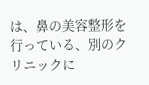は、鼻の美容整形を行っている、別のクリニックに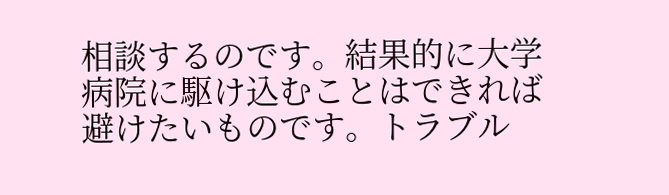相談するのです。結果的に大学病院に駆け込むことはできれば避けたいものです。トラブル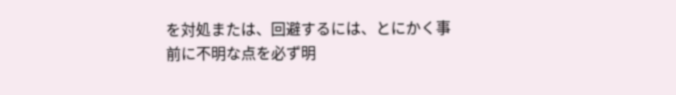を対処または、回避するには、とにかく事前に不明な点を必ず明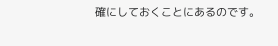確にしておくことにあるのです。